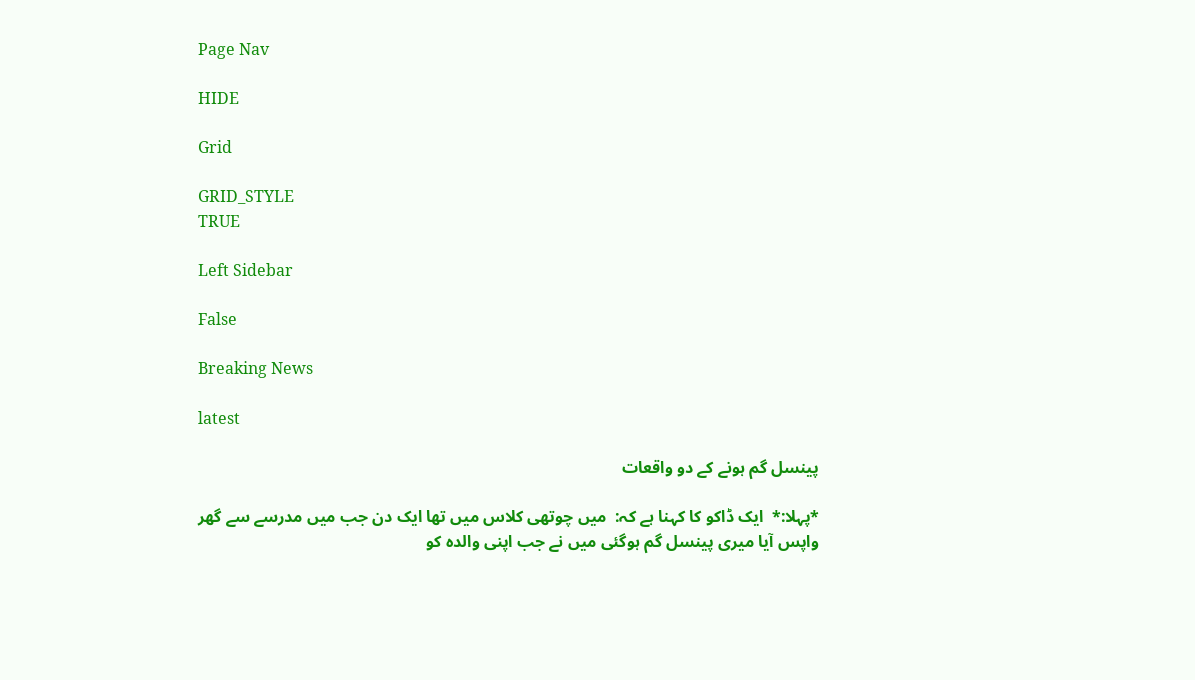Page Nav

HIDE

Grid

GRID_STYLE
TRUE

Left Sidebar

False

Breaking News

latest

پینسل گم ہونے کے دو واقعات

*پہلا:*  ایک ڈاکو کا کہنا ہے کہ:  میں چوتھی کلاس میں تھا ایک دن جب میں مدرسے سے گھر واپس آیا میری پینسل گم ہوگئی میں نے جب اپنی والدہ کو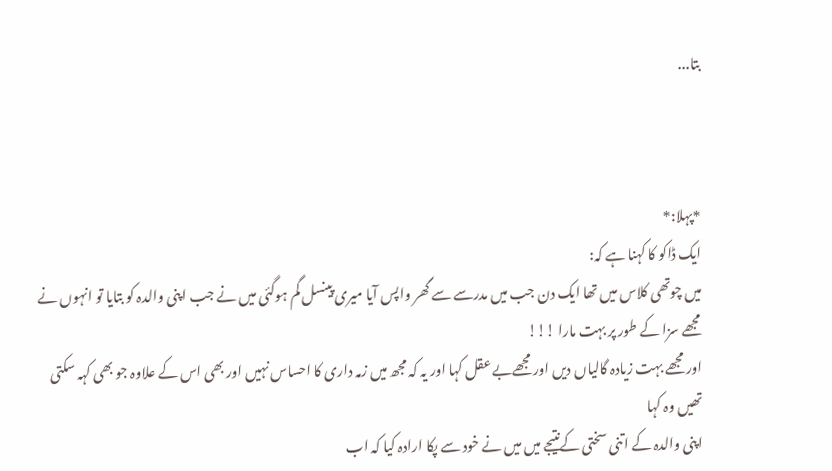بتا...



*پہلا:*
ایک ڈاکو کا کہنا ہے کہ:
میں چوتھی کلاس میں تھا ایک دن جب میں مدرسے سے گھر واپس آیا میری پینسل گم ہوگئی میں نے جب اپنی والدہ کو بتایا تو انہوں نے مجھے سزا کے طور پر بہت مارا !!!
اور مجھے بہت زیادہ گالیاں دیں اور مجھےبے عقل کہا اور یہ کہ مجھ میں زمہ داری کا احساس نہیں اور بھی اس کے علاوہ جو بھی کہہ سکتی تھیں وہ کہا
اپنی والدہ کے اتنی سختی کےنتیجے میں میں نے خود سے پکا ارادہ کیا کہ اب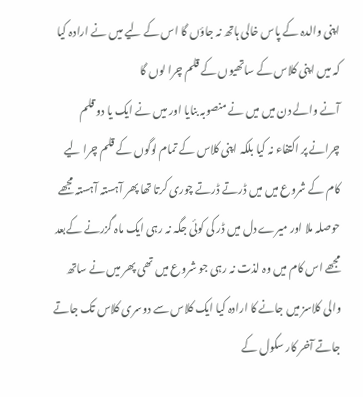اپنی والدہ کے پاس خالی ہاتھ نہ جاؤں گا اس کے لیے میں نے ارادہ کیا کہ میں اپنی کلاس کے ساتھیوں کے قلم چرا لوں گا
آنے والے دن میں میں نے منصوبہ بنایا اور میں نے ایک یا دو قلم چرانے پر اکتفاء نہ کیا بلکہ اپنی کلاس کے تمام لوگوں کے قلم چرا لیے کام کے شروع میں میں ڈرتے ڈرتے چوری کرتا تھا پھر آہستہ آہستہ مجھے حوصلہ ملا اور میرے دل میں ڈر کی کوئی جگہ نہ رہی ایک ماہ گزرنے کےبعد مجھے اس کام میں وہ لذت نہ رہی جو شروع میں تھی پھر میں نے ساتھ والی کلاسز میں جانے کا ارادہ کیا ایک کلاس سے دوسری کلاس تک جاتے جاتے آخر کار سکول کے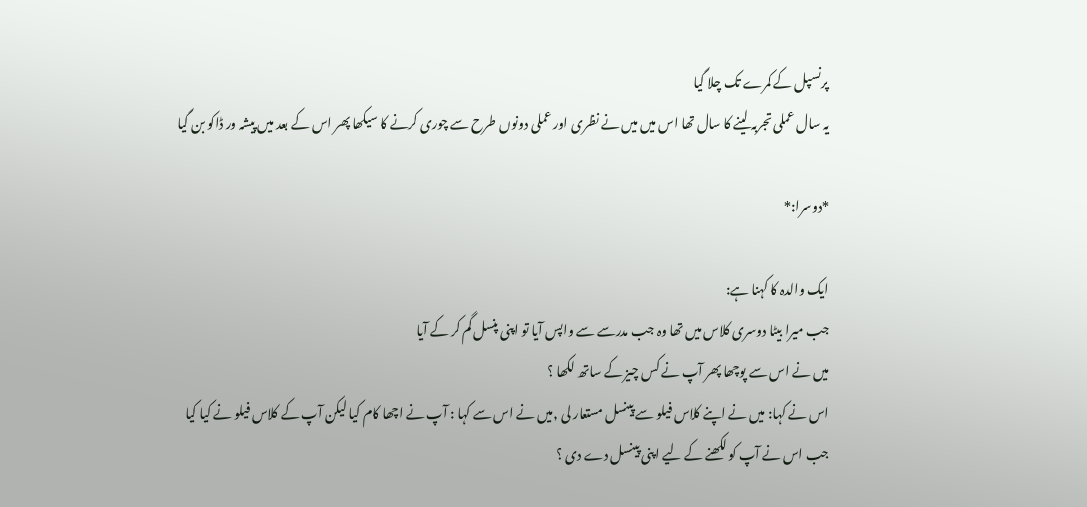پرنسپل کے کمرے تک چلا گیا
یہ سال عملی تجربہ لینے کا سال تھا اس میں میں نے نظری اور عملی دونوں طرح سے چوری کرنے کا سیکھا پھر اس کے بعد میں پیشہ ور ڈاکو بن گیا

*دوسرا:*

ایک والدہ کا کہنا ہے:
جب میرا بیٹا دوسری کلاس میں تھا وہ جب مدرسے سے واپس آیا تو اپنی پنسل گم کر کے آیا
میں نے اس سے پوچھا پھر آپ نے کس چیز کے ساتھ لکھا ؟
اس نے کہا: میں نے اپنے کلاس فیلو سے پینسل مستعار لی ,میں نے اس سے کہا : آپ نے اچھا کام کیا لیکن آپ کے کلاس فیلو نے کیا کیا جب اس نے آپ کو لکھنے کے لیے اپنی پینسل دے دی ؟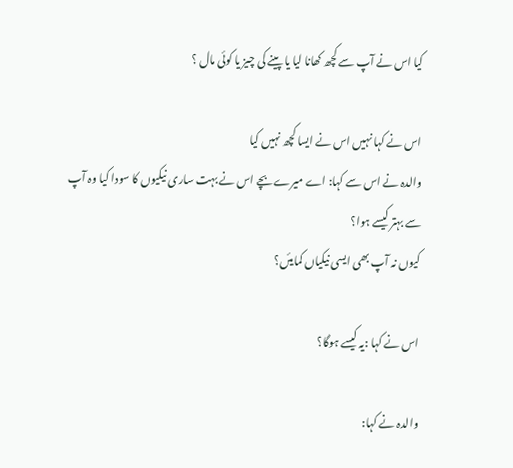کیا اس نے آپ سے کچھ کھانا لیا یا پینے کی چیز یا کوئی مال ؟

اس نے کہا نہیں اس نے ایسا کچھ نہیں کیا
والدہ نے اس سے کہا: اے میرے بچے اس نے بہت ساری نیکیوں کا سودا کیا وہ آپ سے بہتر کیسے ہوا؟
کیوں نہ آپ بھی ایسی نیکیاں کمایئں؟

اس نے کہا :یہ کیسے ہوگا؟

والدہ نے کہا: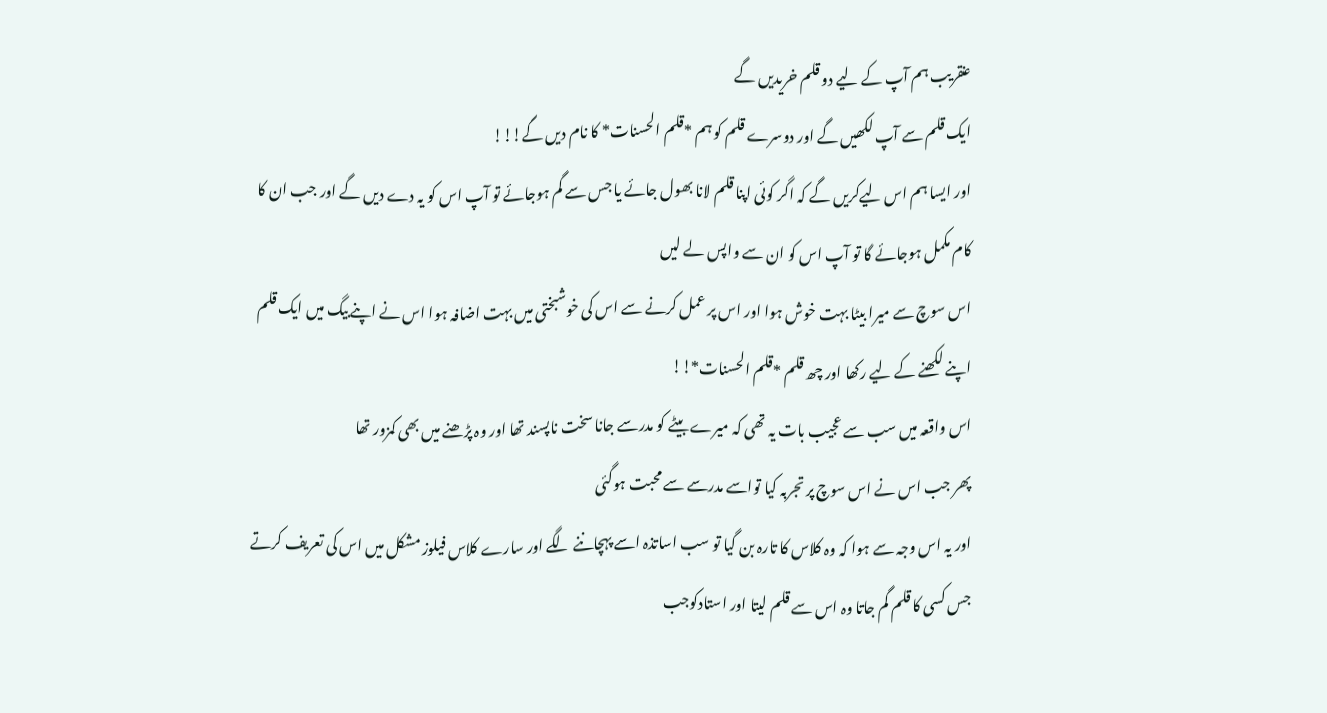عنقریب ہم آپ کے لیے دو قلم خریدیں گے
ایک قلم سے آپ لکھیں گے اور دوسرے قلم کو ہم *قلم الحسنات* کا نام دیں گے!!!
اور ایسا ہم اس لیےکریں گے کہ اگر کوئی اپنا قلم لانا بھول جائے یا جس سے گم ہوجائے تو آپ اس کو یہ دے دیں گے اور جب ان کا کام مکمل ہوجائے گا تو آپ اس کو ان سے واپس لے لیں
اس سوچ سے میرا بیٹا بہت خوش ہوا اور اس پر عمل کرنے سے اس کی خوشبختی میں بہت اضافہ ہوا اس نے اپنےبیگ میں ایک قلم اپنے لکھنے کے لیے رکھا اور چھ قلم *قلم الحسنات*!!
اس واقعہ میں سب سے عجیب بات یہ تھی کہ میرے بیٹے کو مدرسے جانا سخت ناپسند تھا اور وہ پڑھنے میں بھی کمزور تھا
پھر جب اس نے اس سوچ پر تجربہ کیا تواسے مدرسے سے محبت ہوگئی
اور یہ اس وجہ سے ہوا کہ وہ کلاس کا تارہ بن گیا تو سب اساتذہ اسے پہچاننے لگے اور سارے کلاس فیلوز مشکل میں اس کی تعریف کرتے
جس کسی کا قلم گم جاتا وہ اس سے قلم لیتا اور استادکوجب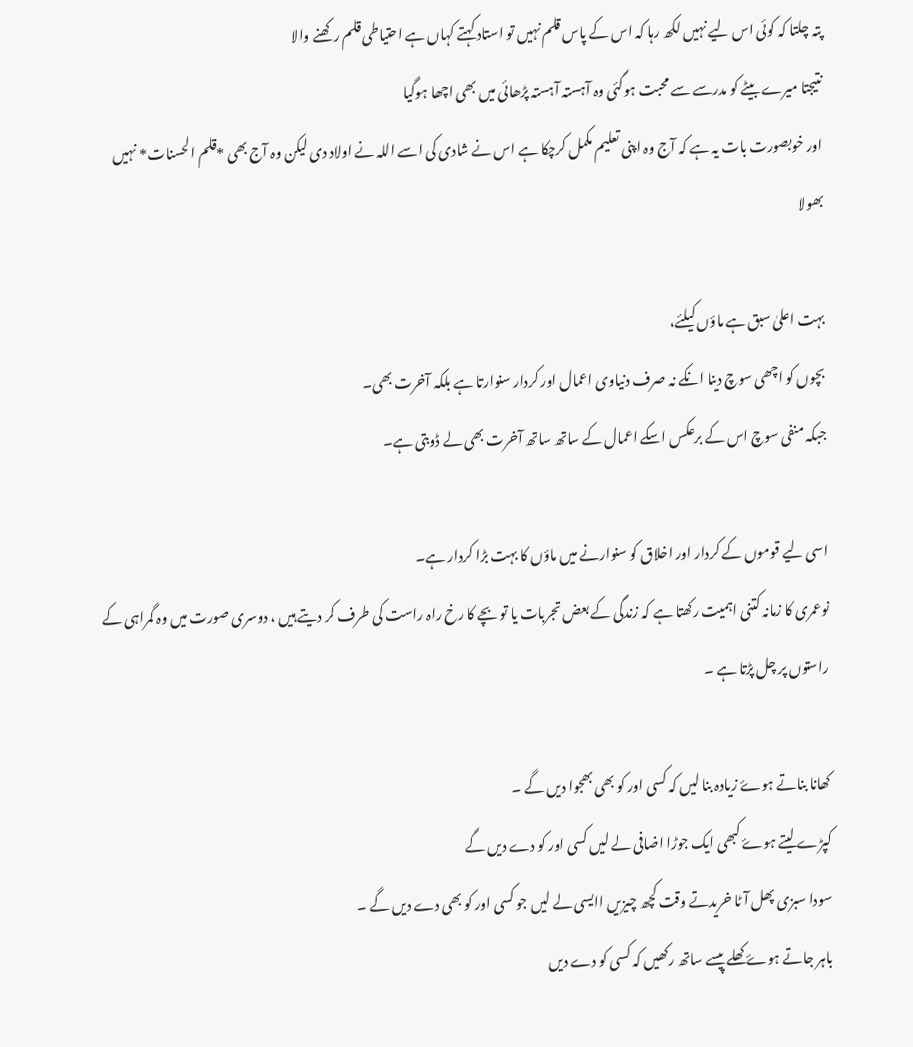پتہ چلتا کہ کوئی اس لیے نہیں لکھ رہا کہ اس کے پاس قلم نہیں تو استاد کہتے کہاں ہے احتیاطی قلم رکھنے والا
نتیجتا میرے بیٹے کو مدرسے سے محبت ہوگئی وہ آہستہ آہستہ پڑھائی میں بھی اچھا ہوگیا
اور خوبصورت بات یہ ہے کہ آج وہ اپنی تعلیم مکمل کرچکا ہے اس نے شادی کی اسے اللہ نے اولاد دی لیکن وہ آج بھی *قلم الحسنات* نہیں بھولا

بہت اعلیٰ سبق ہے ماؤں کیلئے،
بچوں کو اچھی سوچ دینا انکے نہ صرف دنیاوی اعمال اور کردار سنوارتا ہے بلکہ آخرت بھی۔
جبکہ منفی سوچ اس کے برعکس اسکے اعمال کے ساتھ ساتھ آخرت بھی لے ڈوبتی ہے۔

اسی لیے قوموں کے کردار اور اخلاق کو سنوارنے میں ماؤں کا بہت بڑا کردار ہے۔
نوعمری کا زمانہ کتنی اہمیت رکھتا ہے کہ زندگی کے بعض تجربات یا تو بچے کا رخ راہ راست کی طرف کر دیتے ہیں ، دوسری صورت میں وہ گمراہی کے راستوں پر چل پڑتا ہے ۔

کھانا بناتے ہوۓ زیادہ بنا لیں کہ کسی اور کو بھی بھجوا دیں گے ۔
کپڑے لیتے ہوۓ کبھی ایک جوڑا اضافی لے لیں کسی اور کو دے دیں گے
سودا سبزی پھل آٹا خریدتے وقت کچھ چیزیں اایسی لے لیں جو کسی اور کو بھی دے دیں گے ۔
باہر جاتے ہوۓ کھلے پیسے ساتھ رکھیں کہ کسی کو دے دیں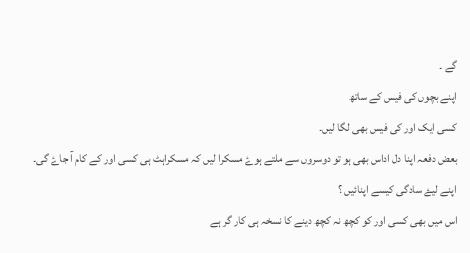گے ۔
اپنے بچوں کی فیس کے ساتھ
کسی ایک اور کی فیس بھی لگا لیں۔
بعض دفعہ اپنا دل اداس بھی ہو تو دوسروں سے ملتے ہوۓ مسکرا لیں کہ مسکراہٹ ہی کسی اور کے کام آ جاۓ گی۔
اپنے لیۓ سادگی کیسے اپنائیں ؟
اس میں بھی کسی اور کو کچھ نہ کچھ دینے کا نسخہ ہی کار گر ہے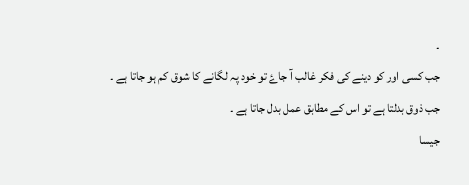۔
جب کسی اور کو دینے کی فکر غالب آ جاۓ تو خود پہ لگانے کا شوق کم ہو جاتا ہے ۔
جب ذوق بدلتا ہے تو اس کے مطابق عمل بدل جاتا ہے ۔
جیسا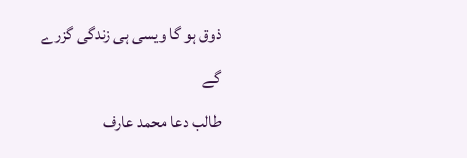ذوق ہو گا ویسی ہی زندگی گزرے گے
طالب دعا محمد عارف